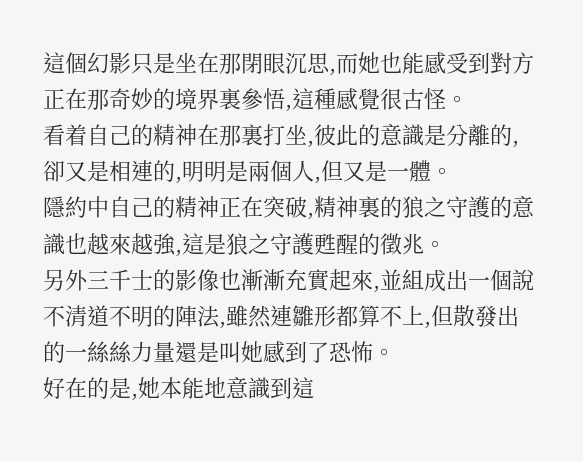這個幻影只是坐在那閉眼沉思,而她也能感受到對方正在那奇妙的境界裏參悟,這種感覺很古怪。
看着自己的精神在那裏打坐,彼此的意識是分離的,卻又是相連的,明明是兩個人,但又是一體。
隱約中自己的精神正在突破,精神裏的狼之守護的意識也越來越強,這是狼之守護甦醒的徵兆。
另外三千士的影像也漸漸充實起來,並組成出一個說不清道不明的陣法,雖然連雛形都算不上,但散發出的一絲絲力量還是叫她感到了恐怖。
好在的是,她本能地意識到這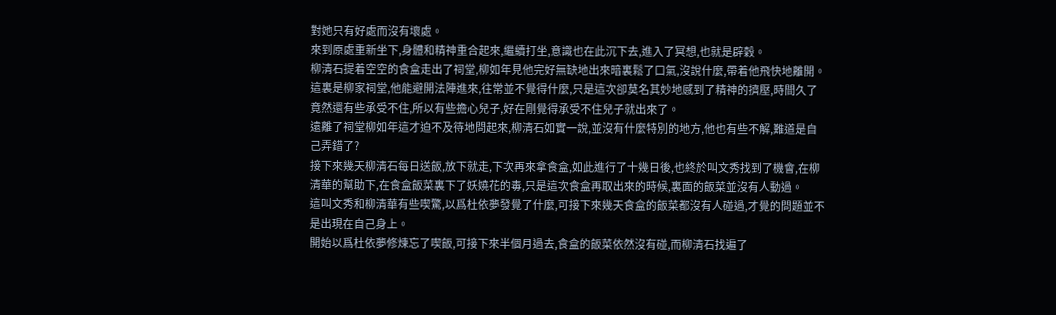對她只有好處而沒有壞處。
來到原處重新坐下,身體和精神重合起來,繼續打坐,意識也在此沉下去,進入了冥想,也就是辟穀。
柳清石提着空空的食盒走出了祠堂,柳如年見他完好無缺地出來暗裏鬆了口氣,沒說什麼,帶着他飛快地離開。
這裏是柳家祠堂,他能避開法陣進來,往常並不覺得什麼,只是這次卻莫名其妙地感到了精神的擠壓,時間久了竟然還有些承受不住,所以有些擔心兒子,好在剛覺得承受不住兒子就出來了。
遠離了祠堂柳如年這才迫不及待地問起來,柳清石如實一說,並沒有什麼特別的地方,他也有些不解,難道是自己弄錯了?
接下來幾天柳清石每日送飯,放下就走,下次再來拿食盒,如此進行了十幾日後,也終於叫文秀找到了機會,在柳清華的幫助下,在食盒飯菜裏下了妖嬈花的毒,只是這次食盒再取出來的時候,裏面的飯菜並沒有人動過。
這叫文秀和柳清華有些喫驚,以爲杜依夢發覺了什麼,可接下來幾天食盒的飯菜都沒有人碰過,才覺的問題並不是出現在自己身上。
開始以爲杜依夢修煉忘了喫飯,可接下來半個月過去,食盒的飯菜依然沒有碰,而柳清石找遍了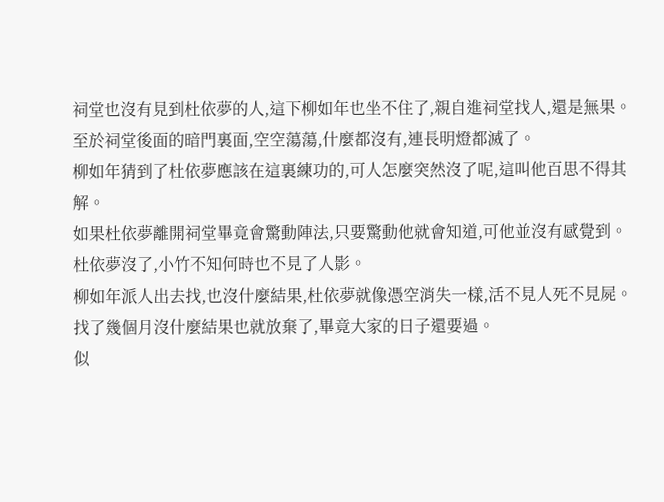祠堂也沒有見到杜依夢的人,這下柳如年也坐不住了,親自進祠堂找人,還是無果。
至於祠堂後面的暗門裏面,空空蕩蕩,什麼都沒有,連長明燈都滅了。
柳如年猜到了杜依夢應該在這裏練功的,可人怎麼突然沒了呢,這叫他百思不得其解。
如果杜依夢離開祠堂畢竟會驚動陣法,只要驚動他就會知道,可他並沒有感覺到。
杜依夢沒了,小竹不知何時也不見了人影。
柳如年派人出去找,也沒什麼結果,杜依夢就像憑空消失一樣,活不見人死不見屍。
找了幾個月沒什麼結果也就放棄了,畢竟大家的日子還要過。
似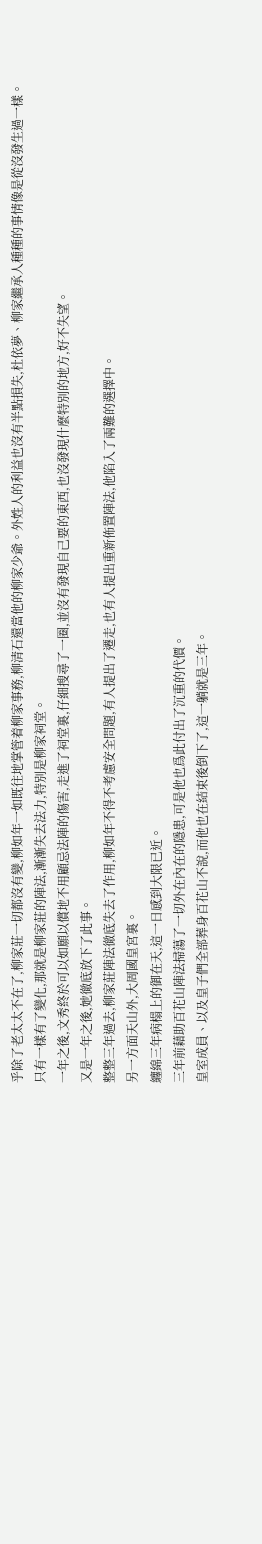乎除了老太太不在了,柳家莊一切都沒有變,柳如年一如既往地掌管着柳家事務,柳清石還當他的柳家少爺。外姓人的利益也沒有半點損失,杜依夢、柳家繼承人種種的事情像是從沒發生過一樣。
只有一樣有了變化,那就是柳家莊的陣法,漸漸失去法力,特別是柳家祠堂。
一年之後,文秀終於可以如願以償地不用顧忌法陣的傷害,走進了祠堂裏,仔細搜尋了一圈,並沒有發現自己要的東西,也沒發現什麼特別的地方,好不失望。
又是一年之後,她徹底放下了此事。
整整三年過去,柳家莊陣法徹底失去了作用,柳如年不得不考慮安全問題,有人提出了遷走,也有人提出重新佈置陣法,他陷入了兩難的選擇中。
另一方面天山外,大周國皇宮裏。
纏綿三年病榻上的御在天,這一日感到大限已近。
三年前藉助百花山陣法掃蕩了一切外在內在的隱患,可是他也爲此付出了沉重的代價。
皇室成員、以及皇子們全部葬身百花山不說,而他也在結束後倒下了,這一躺就是三年。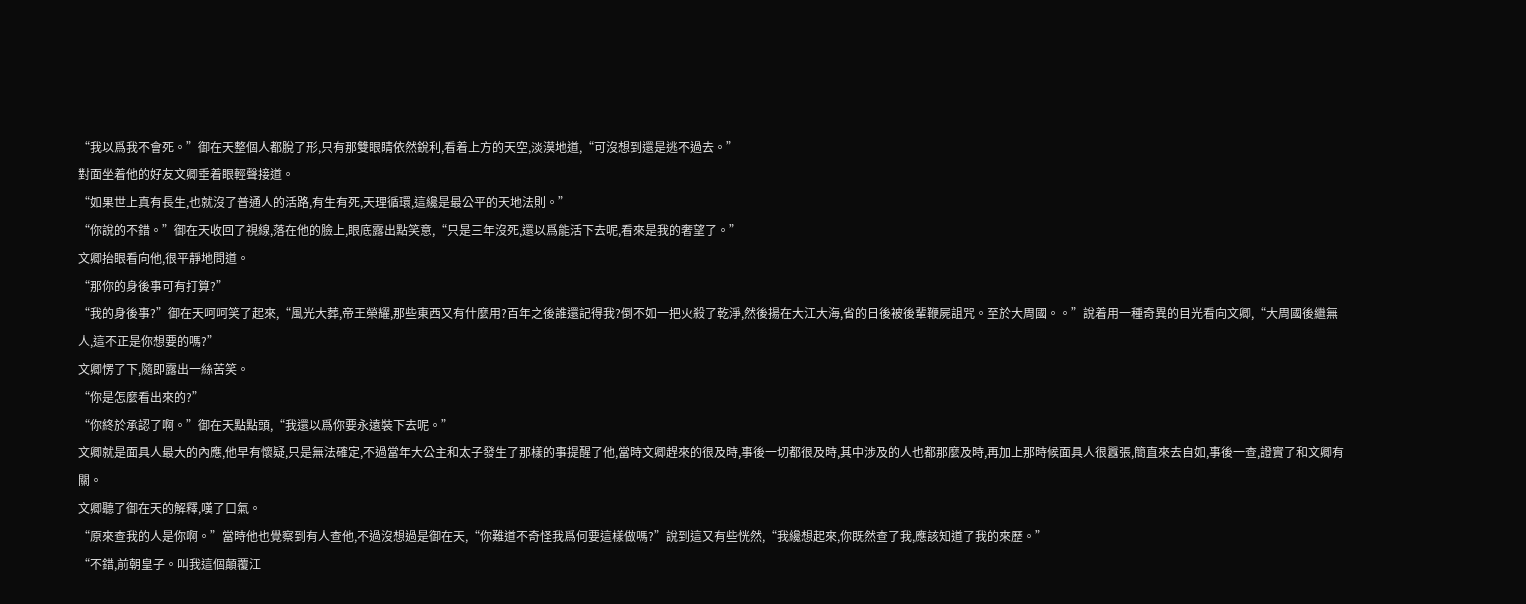“我以爲我不會死。”御在天整個人都脫了形,只有那雙眼睛依然銳利,看着上方的天空,淡漠地道,“可沒想到還是逃不過去。”
對面坐着他的好友文卿垂着眼輕聲接道。
“如果世上真有長生,也就沒了普通人的活路,有生有死,天理循環,這纔是最公平的天地法則。”
“你說的不錯。”御在天收回了視線,落在他的臉上,眼底露出點笑意,“只是三年沒死,還以爲能活下去呢,看來是我的奢望了。”
文卿抬眼看向他,很平靜地問道。
“那你的身後事可有打算?”
“我的身後事?”御在天呵呵笑了起來,“風光大葬,帝王榮耀,那些東西又有什麼用?百年之後誰還記得我?倒不如一把火殺了乾淨,然後揚在大江大海,省的日後被後輩鞭屍詛咒。至於大周國。。”說着用一種奇異的目光看向文卿,“大周國後繼無人,這不正是你想要的嗎?”
文卿愣了下,隨即露出一絲苦笑。
“你是怎麼看出來的?”
“你終於承認了啊。”御在天點點頭,“我還以爲你要永遠裝下去呢。”
文卿就是面具人最大的內應,他早有懷疑,只是無法確定,不過當年大公主和太子發生了那樣的事提醒了他,當時文卿趕來的很及時,事後一切都很及時,其中涉及的人也都那麼及時,再加上那時候面具人很囂張,簡直來去自如,事後一查,證實了和文卿有關。
文卿聽了御在天的解釋,嘆了口氣。
“原來查我的人是你啊。”當時他也覺察到有人查他,不過沒想過是御在天,“你難道不奇怪我爲何要這樣做嗎?”說到這又有些恍然,“我纔想起來,你既然查了我,應該知道了我的來歷。”
“不錯,前朝皇子。叫我這個顛覆江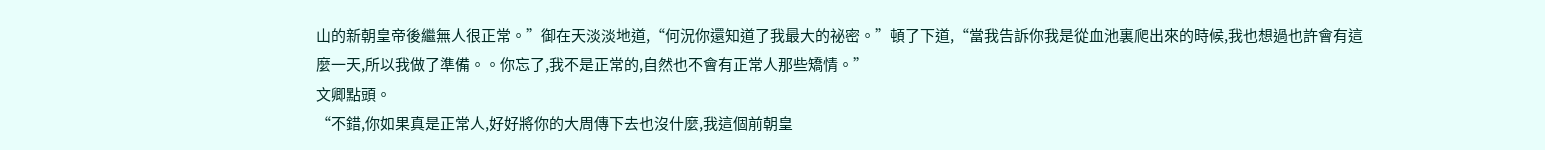山的新朝皇帝後繼無人很正常。”御在天淡淡地道,“何況你還知道了我最大的祕密。”頓了下道,“當我告訴你我是從血池裏爬出來的時候,我也想過也許會有這麼一天,所以我做了準備。。你忘了,我不是正常的,自然也不會有正常人那些矯情。”
文卿點頭。
“不錯,你如果真是正常人,好好將你的大周傳下去也沒什麼,我這個前朝皇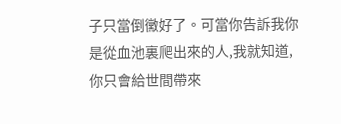子只當倒黴好了。可當你告訴我你是從血池裏爬出來的人,我就知道,你只會給世間帶來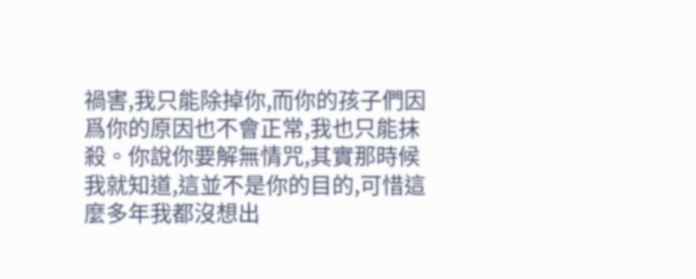禍害,我只能除掉你,而你的孩子們因爲你的原因也不會正常,我也只能抹殺。你說你要解無情咒,其實那時候我就知道,這並不是你的目的,可惜這麼多年我都沒想出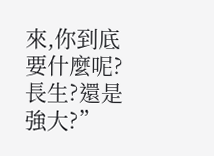來,你到底要什麼呢?長生?還是強大?”